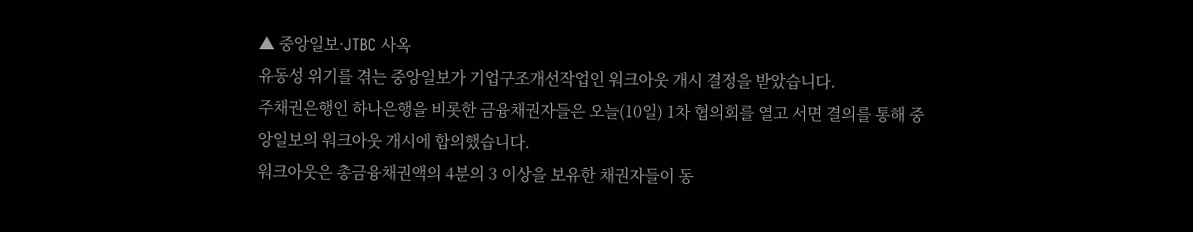▲ 중앙일보·JTBC 사옥
유동성 위기를 겪는 중앙일보가 기업구조개선작업인 워크아웃 개시 결정을 받았습니다.
주채권은행인 하나은행을 비롯한 금융채권자들은 오늘(10일) 1차 협의회를 열고 서면 결의를 통해 중앙일보의 워크아웃 개시에 합의했습니다.
워크아웃은 총금융채권액의 4분의 3 이상을 보유한 채권자들이 동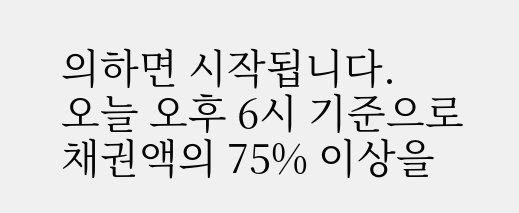의하면 시작됩니다.
오늘 오후 6시 기준으로 채권액의 75% 이상을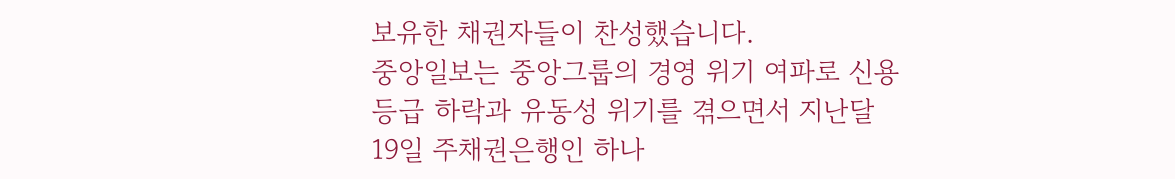보유한 채권자들이 찬성했습니다.
중앙일보는 중앙그룹의 경영 위기 여파로 신용등급 하락과 유동성 위기를 겪으면서 지난달 19일 주채권은행인 하나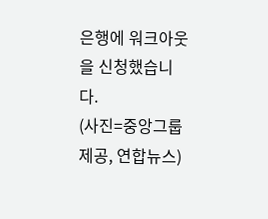은행에 워크아웃을 신청했습니다.
(사진=중앙그룹 제공, 연합뉴스)